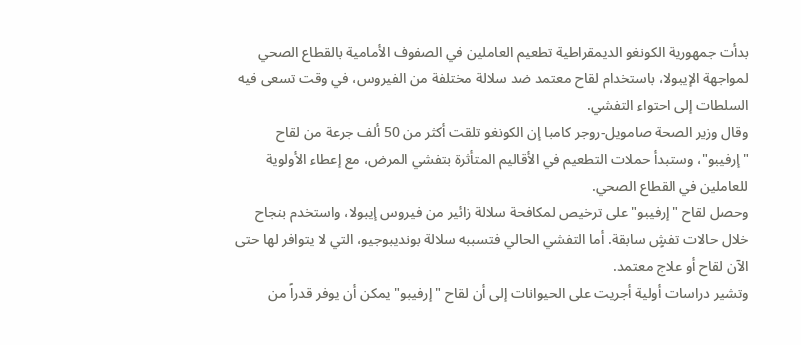بدأت جمهورية الكونغو الديمقراطية تطعيم العاملين في الصفوف الأمامية بالقطاع الصحي لمواجهة الإيبولا، باستخدام لقاح معتمد ضد سلالة مختلفة من الفيروس، في وقت تسعى فيه السلطات إلى احتواء التفشي.
وقال وزير الصحة صامويل-روجر كامبا إن الكونغو تلقت أكثر من 50 ألف جرعة من لقاح "إرفيبو"، وستبدأ حملات التطعيم في الأقاليم المتأثرة بتفشي المرض، مع إعطاء الأولوية للعاملين في القطاع الصحي.
وحصل لقاح "إرفيبو" على ترخيص لمكافحة سلالة زائير من فيروس إيبولا، واستخدم بنجاح خلال حالات تفشٍ سابقة. أما التفشي الحالي فتسببه سلالة بونديبوجيو، التي لا يتوافر لها حتى الآن لقاح أو علاج معتمد.
وتشير دراسات أولية أجريت على الحيوانات إلى أن لقاح "إرفيبو" يمكن أن يوفر قدراً من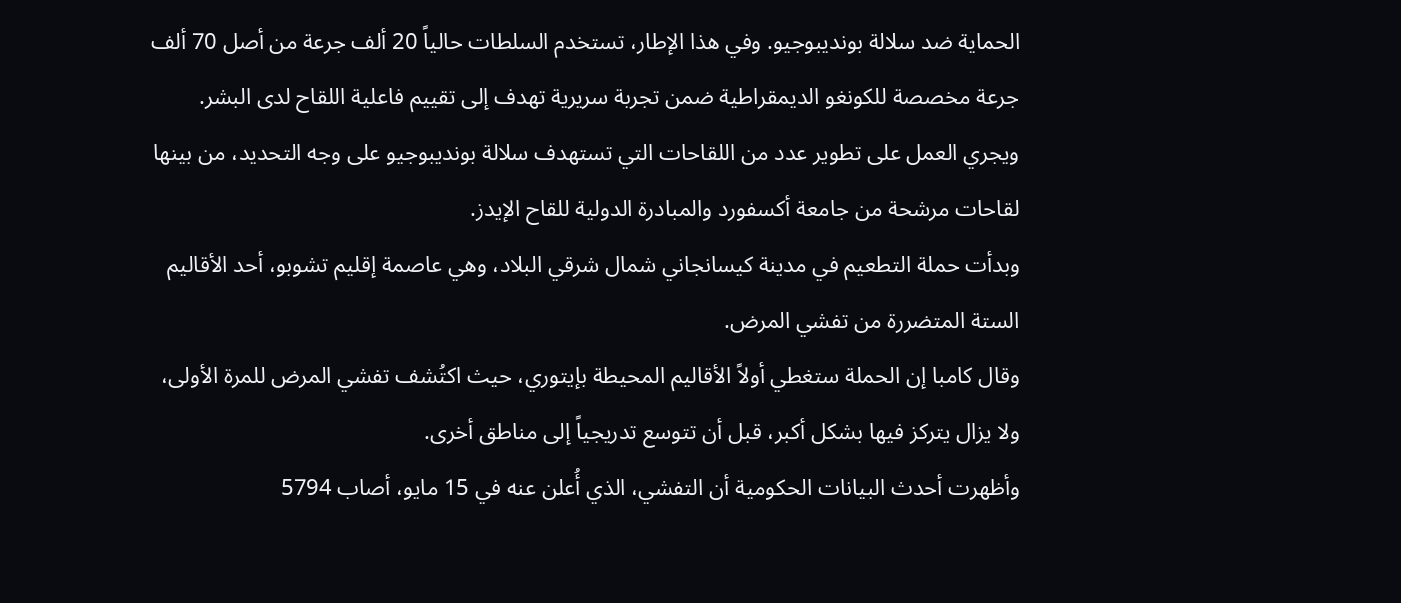الحماية ضد سلالة بونديبوجيو. وفي هذا الإطار، تستخدم السلطات حالياً 20 ألف جرعة من أصل 70 ألف جرعة مخصصة للكونغو الديمقراطية ضمن تجربة سريرية تهدف إلى تقييم فاعلية اللقاح لدى البشر.
ويجري العمل على تطوير عدد من اللقاحات التي تستهدف سلالة بونديبوجيو على وجه التحديد، من بينها لقاحات مرشحة من جامعة أكسفورد والمبادرة الدولية للقاح الإيدز.
وبدأت حملة التطعيم في مدينة كيسانجاني شمال شرقي البلاد، وهي عاصمة إقليم تشوبو، أحد الأقاليم الستة المتضررة من تفشي المرض.
وقال كامبا إن الحملة ستغطي أولاً الأقاليم المحيطة بإيتوري، حيث اكتُشف تفشي المرض للمرة الأولى، ولا يزال يتركز فيها بشكل أكبر، قبل أن تتوسع تدريجياً إلى مناطق أخرى.
وأظهرت أحدث البيانات الحكومية أن التفشي، الذي أُعلن عنه في 15 مايو، أصاب 5794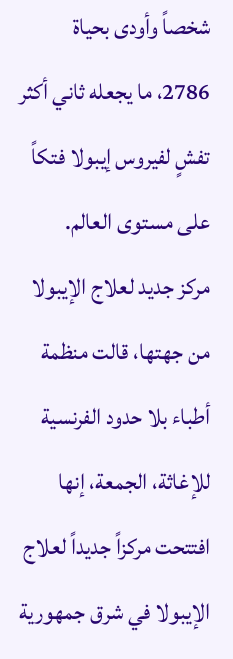شخصاً وأودى بحياة 2786، ما يجعله ثاني أكثر تفشٍ لفيروس إيبولا فتكاً على مستوى العالم.
مركز جديد لعلاج الإيبولا
من جهتها، قالت منظمة أطباء بلا حدود الفرنسية للإغاثة، الجمعة، إنها افتتحت مركزاً جديداً لعلاج الإيبولا في شرق جمهورية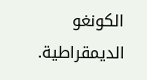الكونغو الديمقراطية.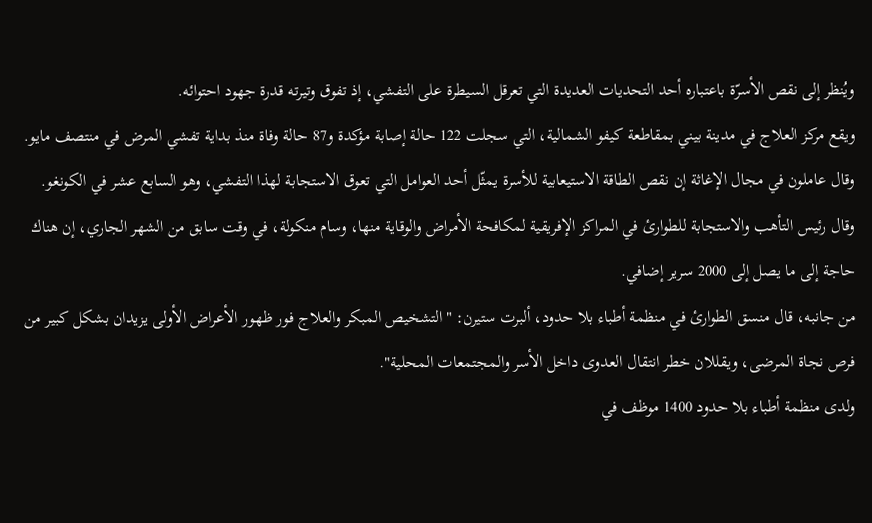ويُنظر إلى نقص الأسرّة باعتباره أحد التحديات العديدة التي تعرقل السيطرة على التفشي، إذ تفوق وتيرته قدرة جهود احتوائه.
ويقع مركز العلاج في مدينة بيني بمقاطعة كيفو الشمالية، التي سجلت 122 حالة إصابة مؤكدة و87 حالة وفاة منذ بداية تفشي المرض في منتصف مايو.
وقال عاملون في مجال الإغاثة إن نقص الطاقة الاستيعابية للأسرة يمثّل أحد العوامل التي تعوق الاستجابة لهذا التفشي، وهو السابع عشر في الكونغو.
وقال رئيس التأهب والاستجابة للطوارئ في المراكز الإفريقية لمكافحة الأمراض والوقاية منها، وسام منكولة، في وقت سابق من الشهر الجاري، إن هناك حاجة إلى ما يصل إلى 2000 سرير إضافي.
من جانبه، قال منسق الطوارئ في منظمة أطباء بلا حدود، ألبرت ستيرن: "التشخيص المبكر والعلاج فور ظهور الأعراض الأولى يزيدان بشكل كبير من فرص نجاة المرضى، ويقللان خطر انتقال العدوى داخل الأسر والمجتمعات المحلية".
ولدى منظمة أطباء بلا حدود 1400 موظف في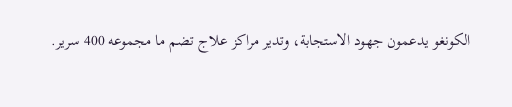الكونغو يدعمون جهود الاستجابة، وتدير مراكز علاج تضم ما مجموعه 400 سرير.